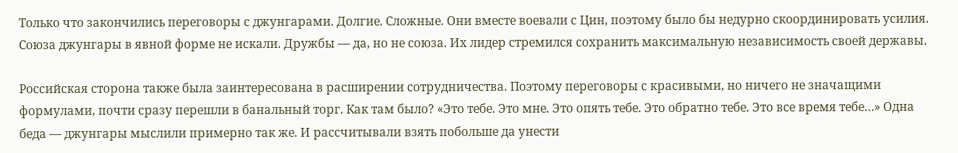Только что закончились переговоры с джунгарами. Долгие. Сложные. Они вместе воевали с Цин, поэтому было бы недурно скоординировать усилия. Союза джунгары в явной форме не искали. Дружбы — да, но не союза. Их лидер стремился сохранить максимальную независимость своей державы.

Российская сторона также была заинтересована в расширении сотрудничества. Поэтому переговоры с красивыми, но ничего не значащими формулами, почти сразу перешли в банальный торг. Как там было? «Это тебе. Это мне. Это опять тебе. Это обратно тебе. Это все время тебе…» Одна беда — джунгары мыслили примерно так же. И рассчитывали взять побольше да унести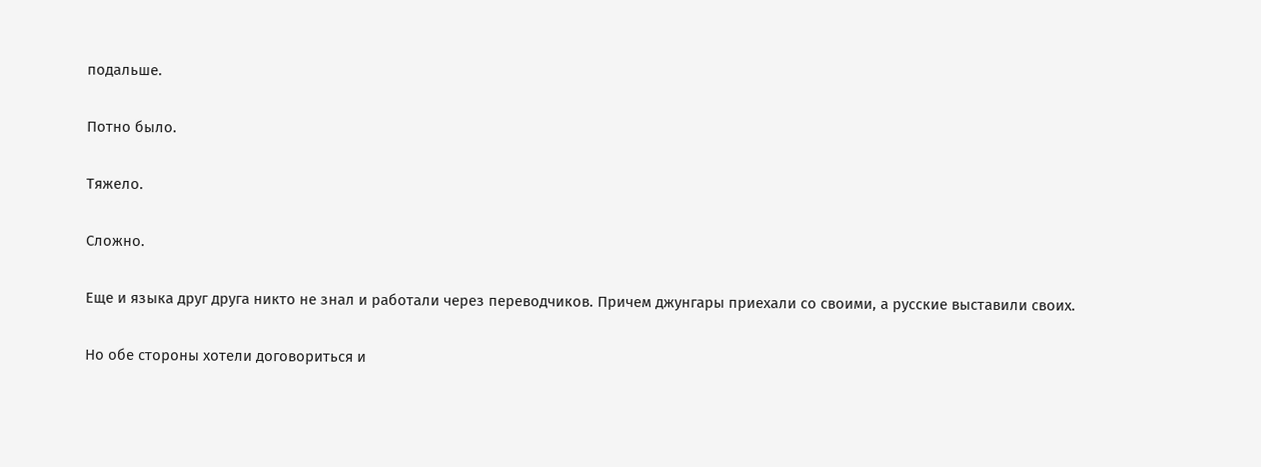подальше.

Потно было.

Тяжело.

Сложно.

Еще и языка друг друга никто не знал и работали через переводчиков. Причем джунгары приехали со своими, а русские выставили своих.

Но обе стороны хотели договориться и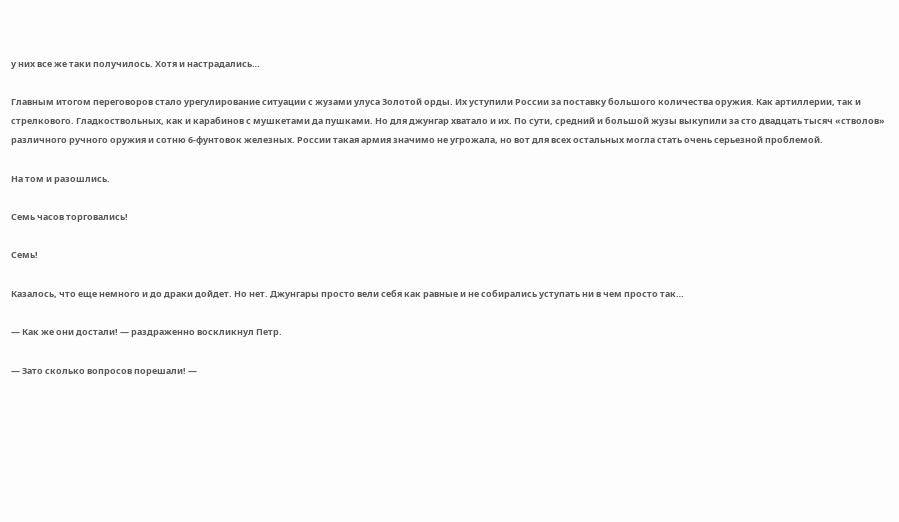у них все же таки получилось. Хотя и настрадались…

Главным итогом переговоров стало урегулирование ситуации с жузами улуса Золотой орды. Их уступили России за поставку большого количества оружия. Как артиллерии, так и стрелкового. Гладкоствольных, как и карабинов с мушкетами да пушками. Но для джунгар хватало и их. По сути, средний и большой жузы выкупили за сто двадцать тысяч «стволов» различного ручного оружия и сотню 6-фунтовок железных. России такая армия значимо не угрожала, но вот для всех остальных могла стать очень серьезной проблемой.

На том и разошлись.

Семь часов торговались!

Семь!

Казалось, что еще немного и до драки дойдет. Но нет. Джунгары просто вели себя как равные и не собирались уступать ни в чем просто так…

— Как же они достали! — раздраженно воскликнул Петр.

— Зато сколько вопросов порешали! —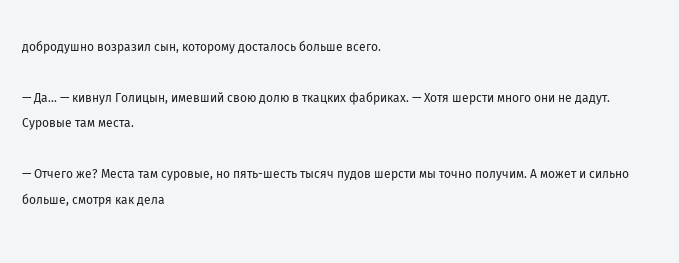добродушно возразил сын, которому досталось больше всего.

— Да… — кивнул Голицын, имевший свою долю в ткацких фабриках. — Хотя шерсти много они не дадут. Суровые там места.

— Отчего же? Места там суровые, но пять-шесть тысяч пудов шерсти мы точно получим. А может и сильно больше, смотря как дела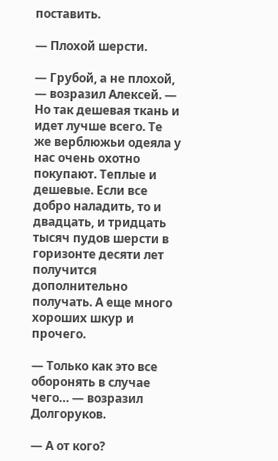поставить.

— Плохой шерсти.

— Грубой, а не плохой, — возразил Алексей. — Но так дешевая ткань и идет лучше всего. Те же верблюжьи одеяла у нас очень охотно покупают. Теплые и дешевые. Если все добро наладить, то и двадцать, и тридцать тысяч пудов шерсти в горизонте десяти лет получится дополнительно получать. А еще много хороших шкур и прочего.

— Только как это все оборонять в случае чего… — возразил Долгоруков.

— А от кого?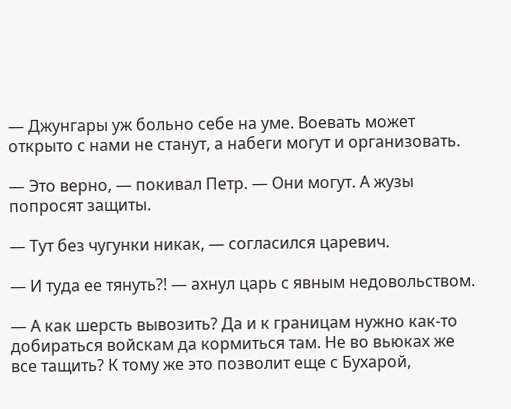— Джунгары уж больно себе на уме. Воевать может открыто с нами не станут, а набеги могут и организовать.

— Это верно, — покивал Петр. — Они могут. А жузы попросят защиты.

— Тут без чугунки никак, — согласился царевич.

— И туда ее тянуть?! — ахнул царь с явным недовольством.

— А как шерсть вывозить? Да и к границам нужно как-то добираться войскам да кормиться там. Не во вьюках же все тащить? К тому же это позволит еще с Бухарой,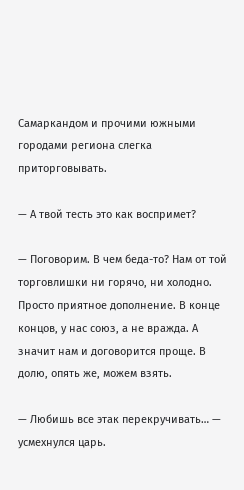Самаркандом и прочими южными городами региона слегка приторговывать.

— А твой тесть это как воспримет?

— Поговорим. В чем беда-то? Нам от той торговлишки ни горячо, ни холодно. Просто приятное дополнение. В конце концов, у нас союз, а не вражда. А значит нам и договорится проще. В долю, опять же, можем взять.

— Любишь все этак перекручивать… — усмехнулся царь.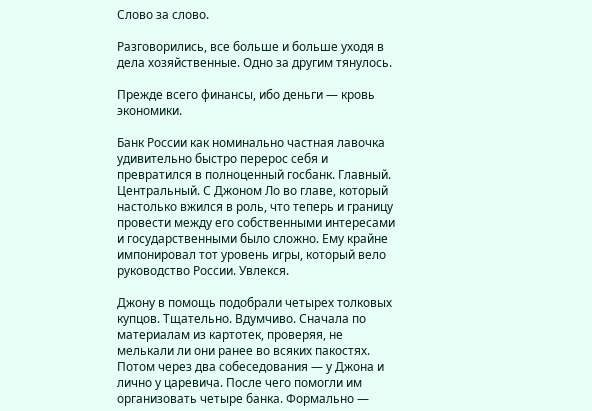Слово за слово.

Разговорились, все больше и больше уходя в дела хозяйственные. Одно за другим тянулось.

Прежде всего финансы, ибо деньги — кровь экономики.

Банк России как номинально частная лавочка удивительно быстро перерос себя и превратился в полноценный госбанк. Главный. Центральный. С Джоном Ло во главе, который настолько вжился в роль, что теперь и границу провести между его собственными интересами и государственными было сложно. Ему крайне импонировал тот уровень игры, который вело руководство России. Увлекся.

Джону в помощь подобрали четырех толковых купцов. Тщательно. Вдумчиво. Сначала по материалам из картотек, проверяя, не мелькали ли они ранее во всяких пакостях. Потом через два собеседования — у Джона и лично у царевича. После чего помогли им организовать четыре банка. Формально —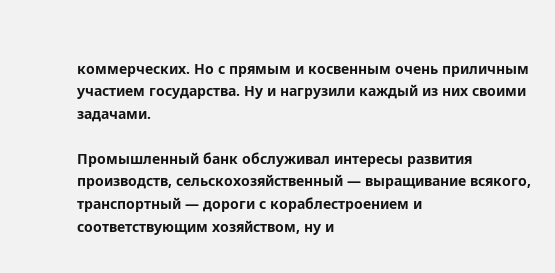коммерческих. Но с прямым и косвенным очень приличным участием государства. Ну и нагрузили каждый из них своими задачами.

Промышленный банк обслуживал интересы развития производств, сельскохозяйственный — выращивание всякого, транспортный — дороги с кораблестроением и соответствующим хозяйством, ну и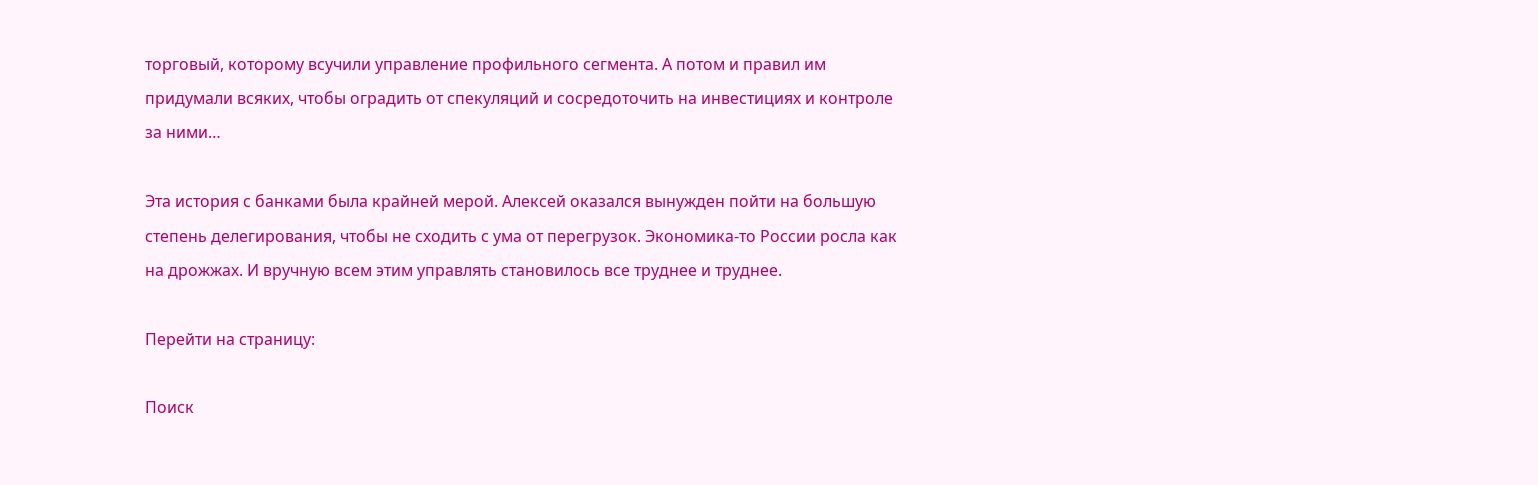торговый, которому всучили управление профильного сегмента. А потом и правил им придумали всяких, чтобы оградить от спекуляций и сосредоточить на инвестициях и контроле за ними…

Эта история с банками была крайней мерой. Алексей оказался вынужден пойти на большую степень делегирования, чтобы не сходить с ума от перегрузок. Экономика-то России росла как на дрожжах. И вручную всем этим управлять становилось все труднее и труднее.

Перейти на страницу:

Поиск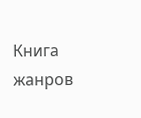Книга жанров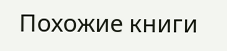Похожие книги